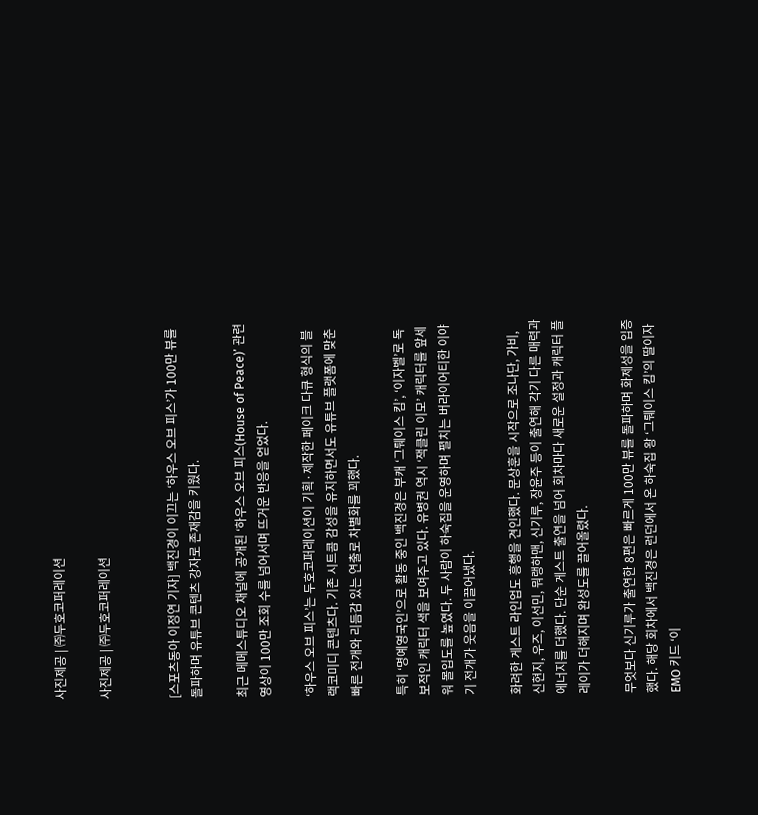사진제공 | ㈜두호코퍼레이션

사진제공 | ㈜두호코퍼레이션


[스포츠동아 이정연 기자] 백진경이 이끄는 ‘하우스 오브 피스’가 100만 뷰를 돌파하며 유튜브 콘텐츠 강자로 존재감을 키웠다.

최근 메메스튜디오 채널에 공개된 ‘하우스 오브 피스(House of Peace)’ 관련 영상이 100만 조회 수를 넘어서며 뜨거운 반응을 얻었다.

‘하우스 오브 피스’는 두호코퍼레이션이 기획·제작한 페이크 다큐 형식의 블랙코미디 콘텐츠다. 기존 시트콤 감성을 유지하면서도 유튜브 플랫폼에 맞춘 빠른 전개와 리듬감 있는 연출로 차별화를 꾀했다.

특히 ‘명예영국인’으로 활동 중인 백진경은 부캐 ‘그뤠이스 킴’, ‘이자벨’로 독보적인 캐릭터 색을 보여주고 있다. 유병권 역시 ‘잭클린 이모’ 캐릭터를 앞세워 몰입도를 높였다. 두 사람이 하숙집을 운영하며 펼치는 버라이어티한 이야기 전개가 웃음을 이끌어냈다.

화려한 게스트 라인업도 흥행을 견인했다. 문상훈을 시작으로 조나단, 가비, 신현지, 우즈, 이선민, 뭐랭하맨, 신기루, 장윤주 등이 출연해 각기 다른 매력과 에너지를 더했다. 단순 게스트 출연을 넘어 회차마다 새로운 설정과 캐릭터 플레이가 더해지며 완성도를 끌어올렸다.

무엇보다 신기루가 출연한 8편은 빠르게 100만 뷰를 돌파하며 화제성을 입증했다. 해당 회차에서 백진경은 런던에서 온 하숙집 왕 ‘그뤠이스 킴’의 딸이자 EMO 키드 ‘이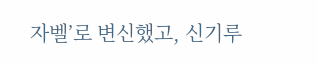자벨’로 변신했고, 신기루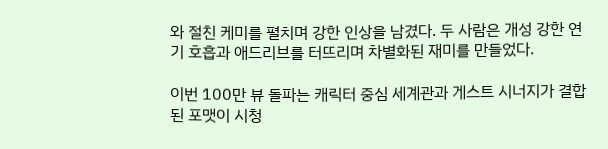와 절친 케미를 펼치며 강한 인상을 남겼다. 두 사람은 개성 강한 연기 호흡과 애드리브를 터뜨리며 차별화된 재미를 만들었다.

이번 100만 뷰 돌파는 캐릭터 중심 세계관과 게스트 시너지가 결합된 포맷이 시청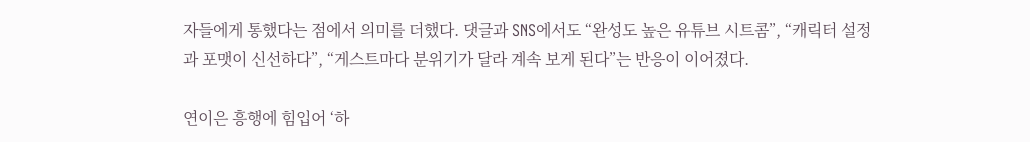자들에게 통했다는 점에서 의미를 더했다. 댓글과 SNS에서도 “완성도 높은 유튜브 시트콤”, “캐릭터 설정과 포맷이 신선하다”, “게스트마다 분위기가 달라 계속 보게 된다”는 반응이 이어졌다.

연이은 흥행에 힘입어 ‘하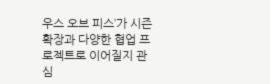우스 오브 피스’가 시즌 확장과 다양한 협업 프로젝트로 이어질지 관심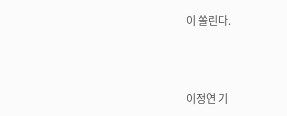이 쏠린다.



이정연 기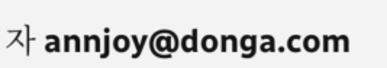자 annjoy@donga.com